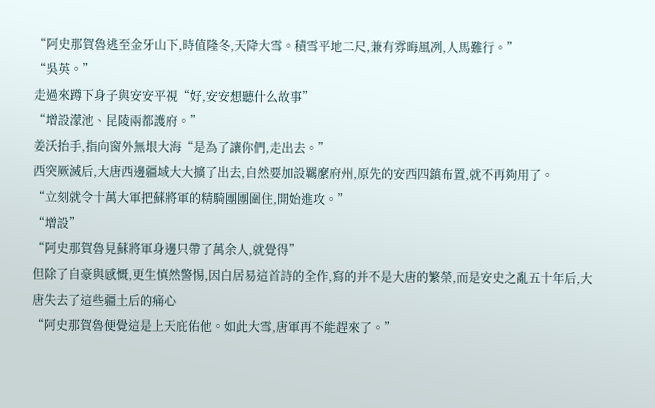“阿史那賀魯逃至金牙山下,時值隆冬,天降大雪。積雪平地二尺,兼有雰晦風冽,人馬難行。”
“吳英。”
走過來蹲下身子與安安平視“好,安安想聽什么故事”
“增設濛池、昆陵兩都護府。”
姜沃抬手,指向窗外無垠大海“是為了讓你們,走出去。”
西突厥滅后,大唐西邊疆域大大擴了出去,自然要加設羈縻府州,原先的安西四鎮布置,就不再夠用了。
“立刻就令十萬大軍把蘇將軍的精騎團團圍住,開始進攻。”
“增設”
“阿史那賀魯見蘇將軍身邊只帶了萬余人,就覺得”
但除了自豪與感慨,更生慎然警惕,因白居易這首詩的全作,寫的并不是大唐的繁榮,而是安史之亂五十年后,大唐失去了這些疆土后的痛心
“阿史那賀魯便覺這是上天庇佑他。如此大雪,唐軍再不能趕來了。”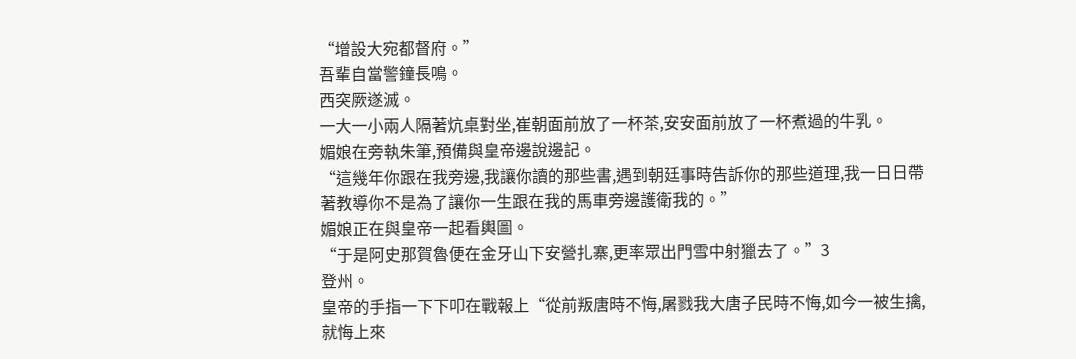“增設大宛都督府。”
吾輩自當警鐘長鳴。
西突厥遂滅。
一大一小兩人隔著炕桌對坐,崔朝面前放了一杯茶,安安面前放了一杯煮過的牛乳。
媚娘在旁執朱筆,預備與皇帝邊說邊記。
“這幾年你跟在我旁邊,我讓你讀的那些書,遇到朝廷事時告訴你的那些道理,我一日日帶著教導你不是為了讓你一生跟在我的馬車旁邊護衛我的。”
媚娘正在與皇帝一起看輿圖。
“于是阿史那賀魯便在金牙山下安營扎寨,更率眾出門雪中射獵去了。”3
登州。
皇帝的手指一下下叩在戰報上“從前叛唐時不悔,屠戮我大唐子民時不悔,如今一被生擒,就悔上來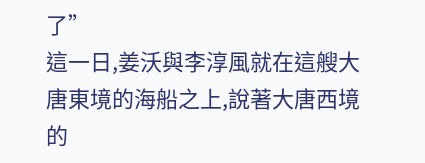了”
這一日,姜沃與李淳風就在這艘大唐東境的海船之上,說著大唐西境的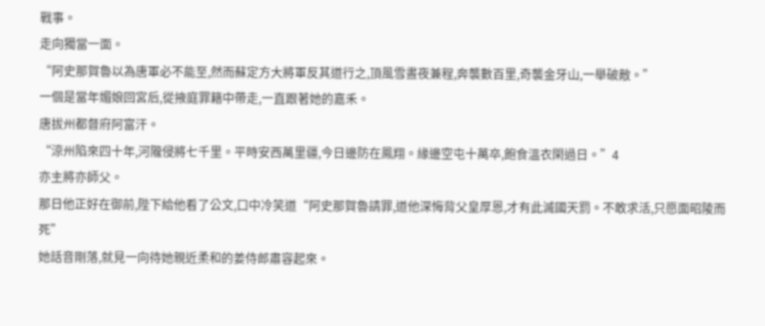戰事。
走向獨當一面。
“阿史那賀魯以為唐軍必不能至,然而蘇定方大將軍反其道行之,頂風雪晝夜兼程,奔襲數百里,奇襲金牙山,一舉破敵。”
一個是當年媚娘回宮后,從掖庭罪籍中帶走,一直跟著她的嘉禾。
唐拔州都督府阿富汗。
“涼州陷來四十年,河隴侵將七千里。平時安西萬里疆,今日邊防在鳳翔。緣邊空屯十萬卒,飽食溫衣閑過日。”4
亦主將亦師父。
那日他正好在御前,陛下給他看了公文,口中冷笑道“阿史那賀魯請罪,道他深悔背父皇厚恩,才有此滅國天罰。不敢求活,只愿面昭陵而死”
她話音剛落,就見一向待她親近柔和的姜侍郎肅容起來。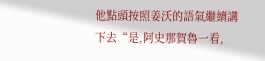他點頭按照姜沃的語氣繼續講下去“是,阿史那賀魯一看,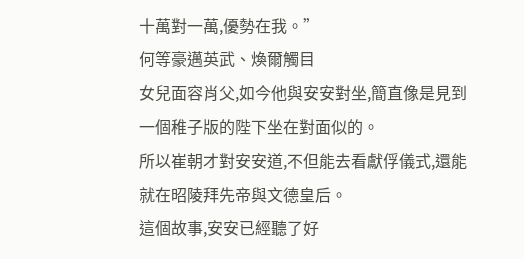十萬對一萬,優勢在我。”
何等豪邁英武、煥爾觸目
女兒面容肖父,如今他與安安對坐,簡直像是見到一個稚子版的陛下坐在對面似的。
所以崔朝才對安安道,不但能去看獻俘儀式,還能就在昭陵拜先帝與文德皇后。
這個故事,安安已經聽了好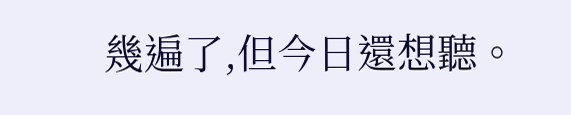幾遍了,但今日還想聽。